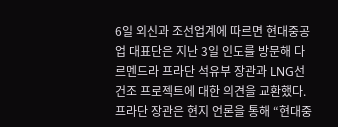6일 외신과 조선업계에 따르면 현대중공업 대표단은 지난 3일 인도를 방문해 다르멘드라 프라단 석유부 장관과 LNG선 건조 프로젝트에 대한 의견을 교환했다.
프라단 장관은 현지 언론을 통해 “현대중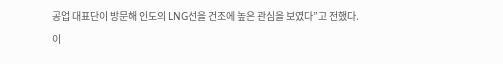공업 대표단이 방문해 인도의 LNG선을 건조에 높은 관심을 보였다”고 전했다.
이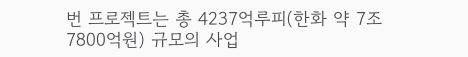번 프로젝트는 총 4237억루피(한화 약 7조7800억원) 규모의 사업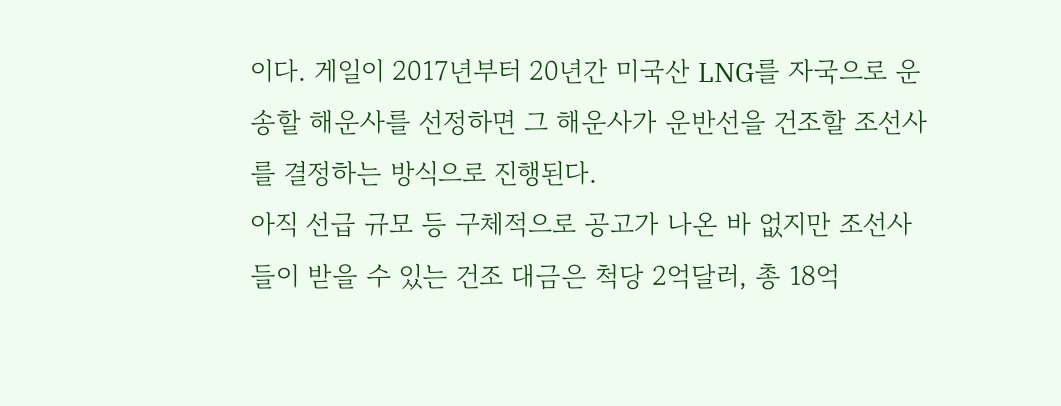이다. 게일이 2017년부터 20년간 미국산 LNG를 자국으로 운송할 해운사를 선정하면 그 해운사가 운반선을 건조할 조선사를 결정하는 방식으로 진행된다.
아직 선급 규모 등 구체적으로 공고가 나온 바 없지만 조선사들이 받을 수 있는 건조 대금은 척당 2억달러, 총 18억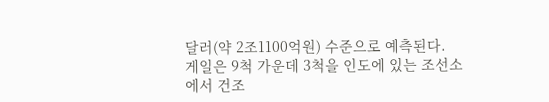달러(약 2조1100억원) 수준으로 예측된다.
게일은 9척 가운데 3척을 인도에 있는 조선소에서 건조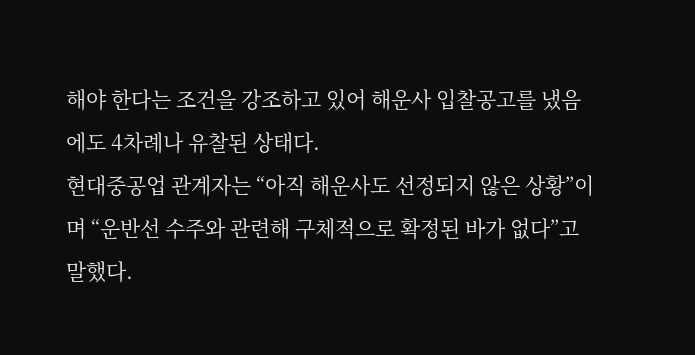해야 한다는 조건을 강조하고 있어 해운사 입찰공고를 냈음에도 4차례나 유찰된 상태다.
현대중공업 관계자는 “아직 해운사도 선정되지 않은 상황”이며 “운반선 수주와 관련해 구체적으로 확정된 바가 없다”고 말했다.